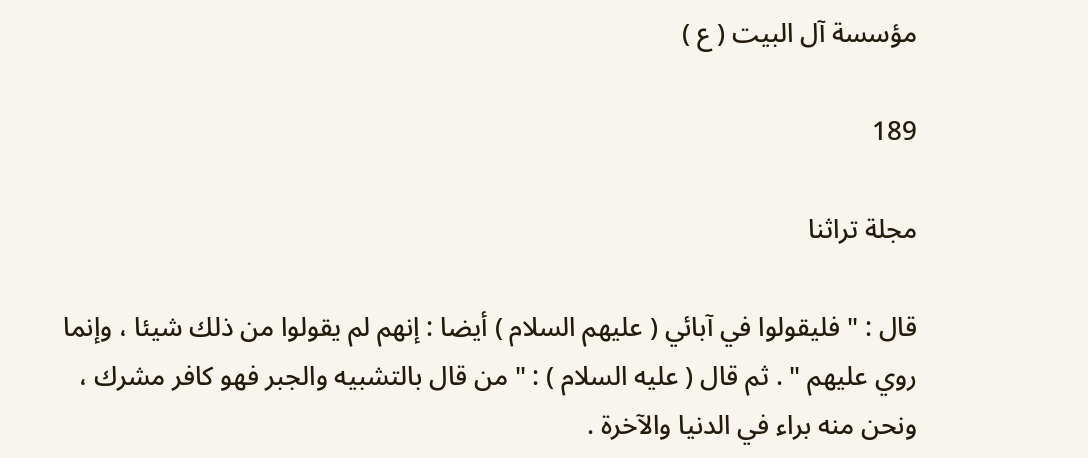مؤسسة آل البيت ( ع )

189

مجلة تراثنا

قال : " فليقولوا في آبائي ( عليهم السلام ) أيضا : إنهم لم يقولوا من ذلك شيئا ، وإنما روي عليهم " . ثم قال ( عليه السلام ) : " من قال بالتشبيه والجبر فهو كافر مشرك ، ونحن منه براء في الدنيا والآخرة .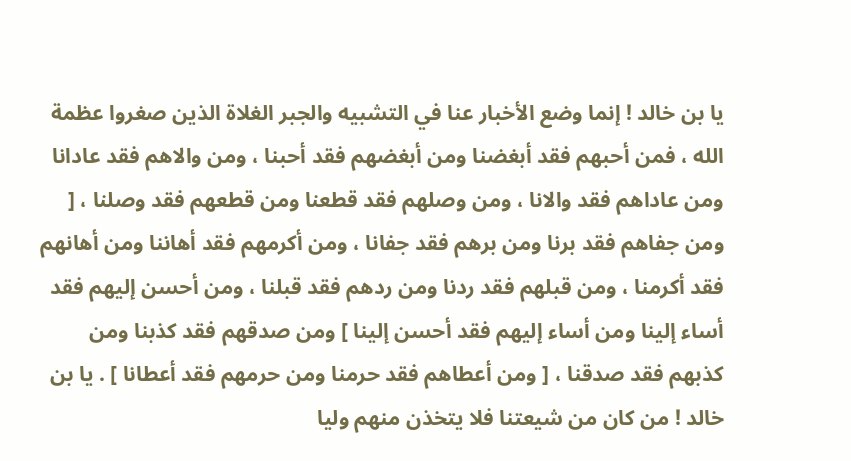يا بن خالد ! إنما وضع الأخبار عنا في التشبيه والجبر الغلاة الذين صغروا عظمة الله ، فمن أحبهم فقد أبغضنا ومن أبغضهم فقد أحبنا ، ومن والاهم فقد عادانا ومن عاداهم فقد والانا ، ومن وصلهم فقد قطعنا ومن قطعهم فقد وصلنا ، [ ومن جفاهم فقد برنا ومن برهم فقد جفانا ، ومن أكرمهم فقد أهاننا ومن أهانهم فقد أكرمنا ، ومن قبلهم فقد ردنا ومن ردهم فقد قبلنا ، ومن أحسن إليهم فقد أساء إلينا ومن أساء إليهم فقد أحسن إلينا ] ومن صدقهم فقد كذبنا ومن كذبهم فقد صدقنا ، [ ومن أعطاهم فقد حرمنا ومن حرمهم فقد أعطانا ] . يا بن خالد ! من كان من شيعتنا فلا يتخذن منهم وليا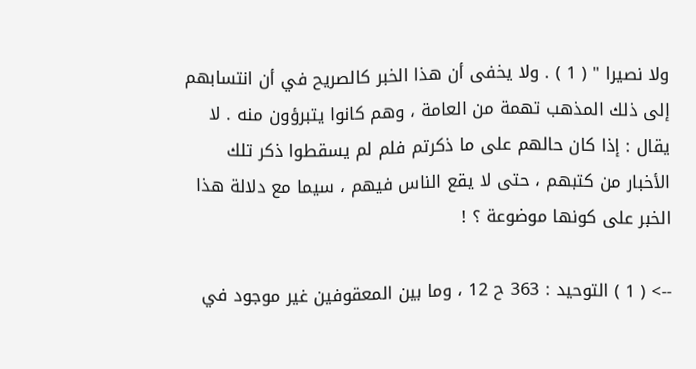ولا نصيرا " ( 1 ) . ولا يخفى أن هذا الخبر كالصريح في أن انتسابهم إلى ذلك المذهب تهمة من العامة ، وهم كانوا يتبرؤون منه . لا يقال : إذا كان حالهم على ما ذكرتم فلم لم يسقطوا ذكر تلك الأخبار من كتبهم ، حتى لا يقع الناس فيهم ، سيما مع دلالة هذا الخبر على كونها موضوعة ؟ !

--> ( 1 ) التوحيد : 363 ح 12 ، وما بين المعقوفين غير موجود في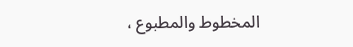المخطوط والمطبوع ،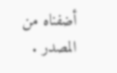أضفناه من المصدر .